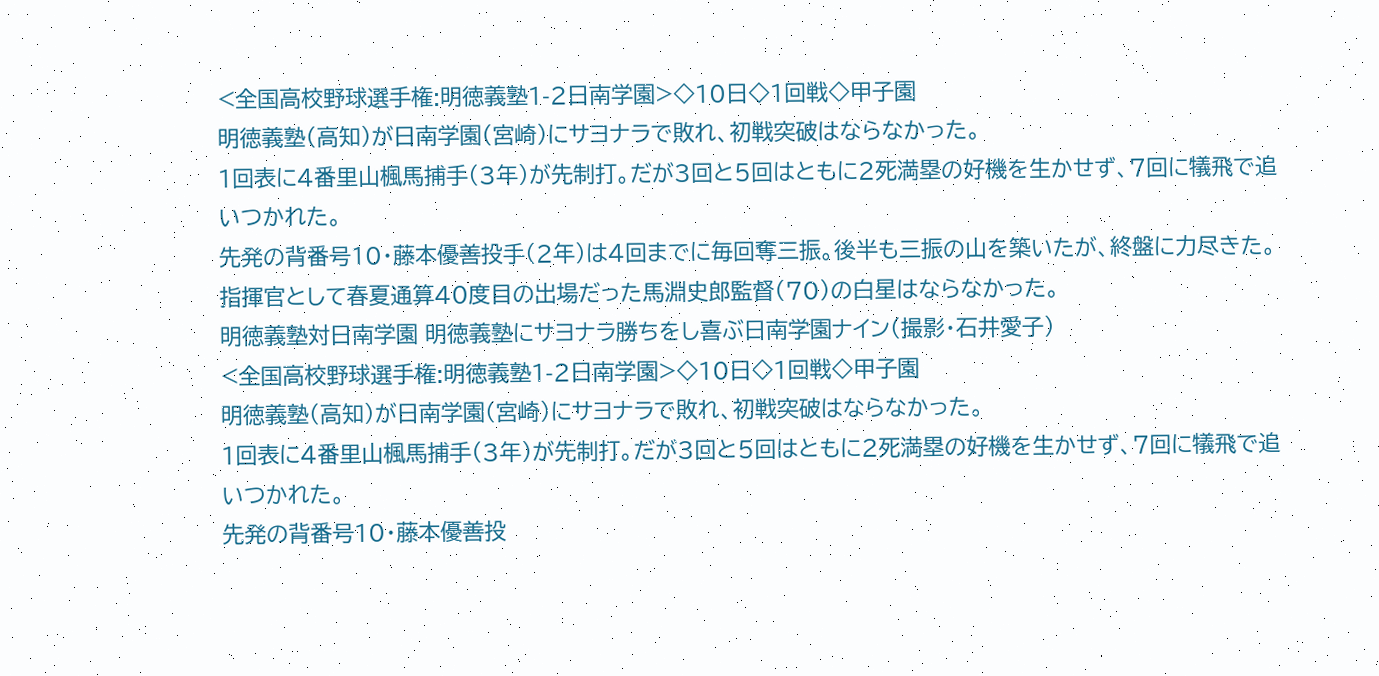<全国高校野球選手権:明徳義塾1-2日南学園>◇10日◇1回戦◇甲子園
明徳義塾(高知)が日南学園(宮崎)にサヨナラで敗れ、初戦突破はならなかった。
1回表に4番里山楓馬捕手(3年)が先制打。だが3回と5回はともに2死満塁の好機を生かせず、7回に犠飛で追いつかれた。
先発の背番号10・藤本優善投手(2年)は4回までに毎回奪三振。後半も三振の山を築いたが、終盤に力尽きた。
指揮官として春夏通算40度目の出場だった馬淵史郎監督(70)の白星はならなかった。
明徳義塾対日南学園 明徳義塾にサヨナラ勝ちをし喜ぶ日南学園ナイン(撮影・石井愛子)
<全国高校野球選手権:明徳義塾1-2日南学園>◇10日◇1回戦◇甲子園
明徳義塾(高知)が日南学園(宮崎)にサヨナラで敗れ、初戦突破はならなかった。
1回表に4番里山楓馬捕手(3年)が先制打。だが3回と5回はともに2死満塁の好機を生かせず、7回に犠飛で追いつかれた。
先発の背番号10・藤本優善投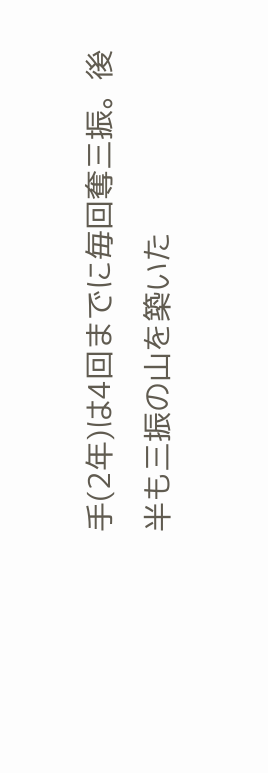手(2年)は4回までに毎回奪三振。後半も三振の山を築いた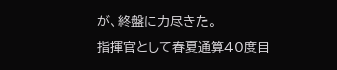が、終盤に力尽きた。
指揮官として春夏通算40度目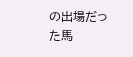の出場だった馬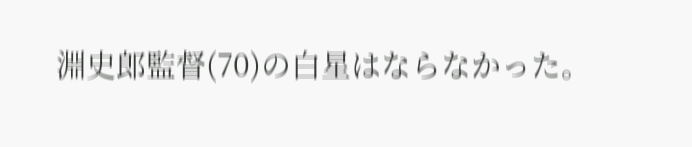淵史郎監督(70)の白星はならなかった。